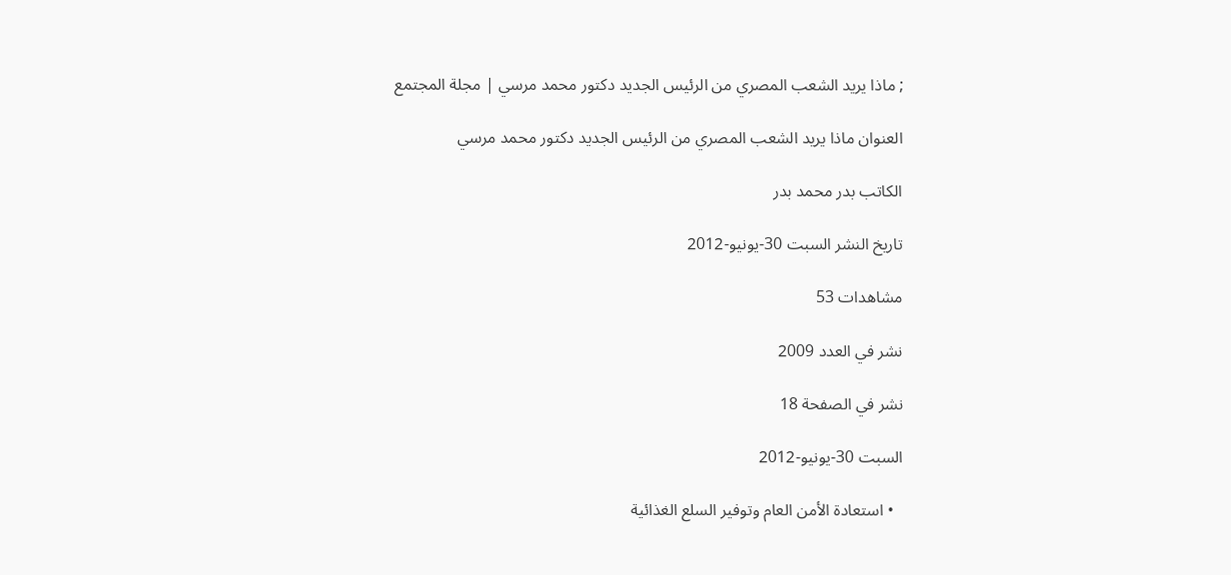; ماذا يريد الشعب المصري من الرئيس الجديد دكتور محمد مرسي | مجلة المجتمع

العنوان ماذا يريد الشعب المصري من الرئيس الجديد دكتور محمد مرسي

الكاتب بدر محمد بدر

تاريخ النشر السبت 30-يونيو-2012

مشاهدات 53

نشر في العدد 2009

نشر في الصفحة 18

السبت 30-يونيو-2012

  • استعادة الأمن العام وتوفير السلع الغذائية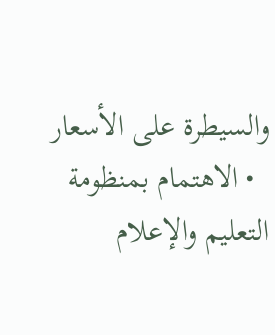والسيطرة على الأسعار
  • الاهتمام بمنظومة التعليم والإعلام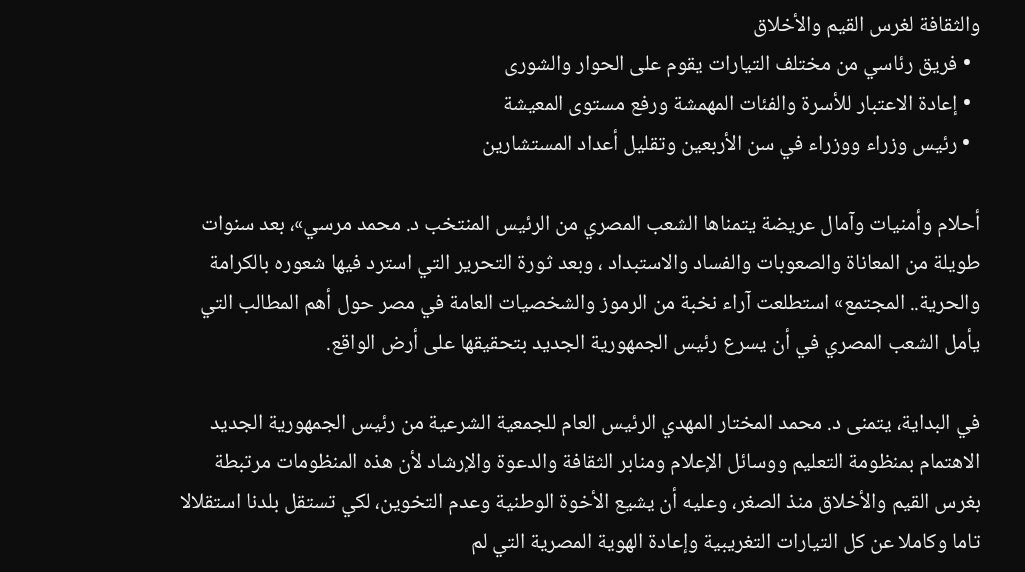والثقافة لغرس القيم والأخلاق
  • فريق رئاسي من مختلف التيارات يقوم على الحوار والشورى
  • إعادة الاعتبار للأسرة والفئات المهمشة ورفع مستوى المعيشة
  • رئيس وزراء ووزراء في سن الأربعين وتقليل أعداد المستشارين

أحلام وأمنيات وآمال عريضة يتمناها الشعب المصري من الرئيس المنتخب د. محمد مرسي»، بعد سنوات طويلة من المعاناة والصعوبات والفساد والاستبداد ، وبعد ثورة التحرير التي استرد فيها شعوره بالكرامة والحرية.. المجتمع» استطلعت آراء نخبة من الرموز والشخصيات العامة في مصر حول أهم المطالب التي يأمل الشعب المصري في أن يسرع رئيس الجمهورية الجديد بتحقيقها على أرض الواقع.

في البداية، يتمنى د. محمد المختار المهدي الرئيس العام للجمعية الشرعية من رئيس الجمهورية الجديد الاهتمام بمنظومة التعليم ووسائل الإعلام ومنابر الثقافة والدعوة والإرشاد لأن هذه المنظومات مرتبطة بغرس القيم والأخلاق منذ الصغر، وعليه أن يشيع الأخوة الوطنية وعدم التخوين، لكي تستقل بلدنا استقلالا تاما وكاملا عن كل التيارات التغريبية وإعادة الهوية المصرية التي لم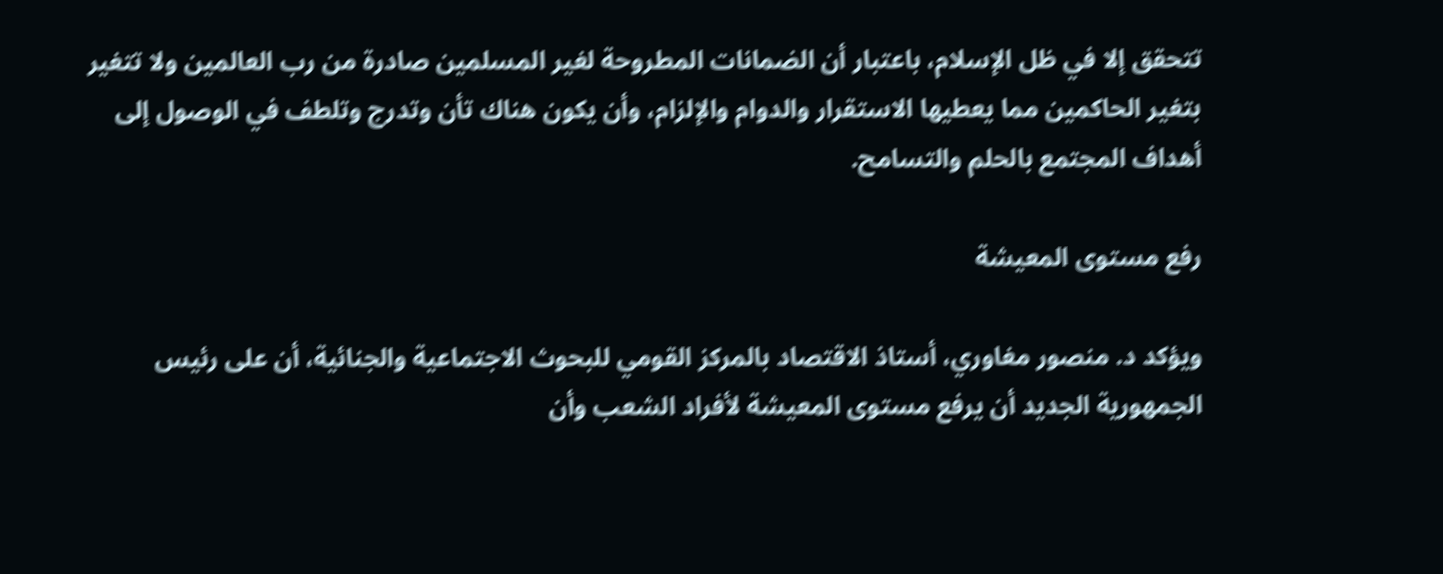تتحقق إلا في ظل الإسلام، باعتبار أن الضمانات المطروحة لغير المسلمين صادرة من رب العالمين ولا تتغير بتغير الحاكمين مما يعطيها الاستقرار والدوام والإلزام، وأن يكون هناك تأن وتدرج وتلطف في الوصول إلى أهداف المجتمع بالحلم والتسامح.

رفع مستوى المعيشة

ويؤكد د. منصور مغاوري، أستاذ الاقتصاد بالمركز القومي للبحوث الاجتماعية والجنائية، أن على رئيس الجمهورية الجديد أن يرفع مستوى المعيشة لأفراد الشعب وأن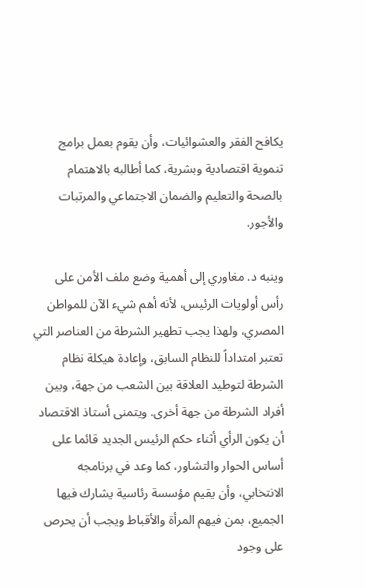يكافح الفقر والعشوائيات، وأن يقوم بعمل برامج تنموية اقتصادية وبشرية، كما أطالبه بالاهتمام بالصحة والتعليم والضمان الاجتماعي والمرتبات والأجور.

وينبه د. مغاوري إلى أهمية وضع ملف الأمن على رأس أولويات الرئيس، لأنه أهم شيء الآن للمواطن المصري، ولهذا يجب تطهير الشرطة من العناصر التي تعتبر امتداداً للنظام السابق، وإعادة هيكلة نظام الشرطة لتوطيد العلاقة بين الشعب من جهة، وبين أفراد الشرطة من جهة أخرى. ويتمنى أستاذ الاقتصاد أن يكون الرأي أثناء حكم الرئيس الجديد قائما على أساس الحوار والتشاور، كما وعد في برنامجه الانتخابي، وأن يقيم مؤسسة رئاسية يشارك فيها الجميع، بمن فيهم المرأة والأقباط ويجب أن يحرص على وجود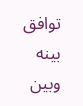توافق بينه وبين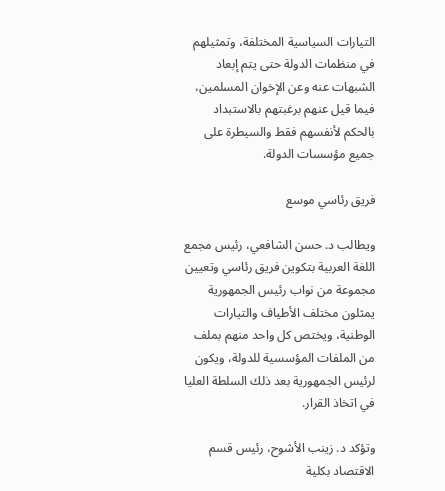التيارات السياسية المختلفة، وتمثيلهم في منظمات الدولة حتى يتم إبعاد الشبهات عنه وعن الإخوان المسلمين، فيما قيل عنهم برغبتهم بالاستبداد بالحكم لأنفسهم فقط والسيطرة على جميع مؤسسات الدولة.

فريق رئاسي موسع

ويطالب د. حسن الشافعي، رئيس مجمع اللغة العربية بتكوين فريق رئاسي وتعيين مجموعة من نواب رئيس الجمهورية يمثلون مختلف الأطياف والتيارات الوطنية، ويختص كل واحد منهم بملف من الملفات المؤسسية للدولة، ويكون لرئيس الجمهورية بعد ذلك السلطة العليا في اتخاذ القرار.

وتؤكد د. زينب الأشوح، رئيس قسم الاقتصاد بكلية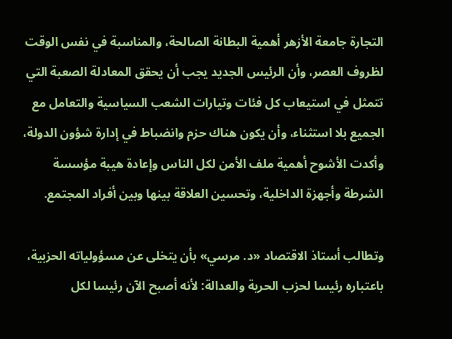التجارة جامعة الأزهر أهمية البطانة الصالحة، والمناسبة في نفس الوقت لظروف العصر، وأن الرئيس الجديد يجب أن يحقق المعادلة الصعبة التي تتمثل في استيعاب كل فئات وتيارات الشعب السياسية والتعامل مع الجميع بلا استثناء، وأن يكون هناك حزم وانضباط في إدارة شؤون الدولة، وأكدت الأشوح أهمية ملف الأمن لكل الناس وإعادة هيبة مؤسسة الشرطة وأجهزة الداخلية، وتحسين العلاقة بينها وبين أفراد المجتمع.

وتطالب أستاذ الاقتصاد «د. مرسي» بأن يتخلى عن مسؤولياته الحزبية، باعتباره رئيسا لحزب الحرية والعدالة: لأنه أصبح الآن رئيسا لكل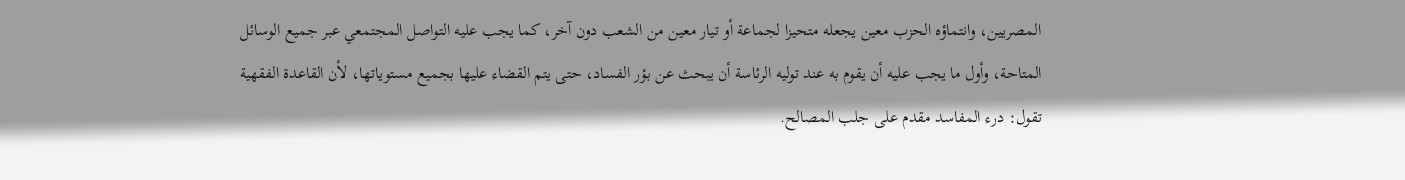المصريين، وانتماؤه الحزب معين يجعله متحيزا لجماعة أو تيار معين من الشعب دون آخر، كما يجب عليه التواصل المجتمعي عبر جميع الوسائل المتاحة، وأول ما يجب عليه أن يقوم به عند توليه الرئاسة أن يبحث عن بؤر الفساد، حتى يتم القضاء عليها بجميع مستوياتها، لأن القاعدة الفقهية تقول: درء المفاسد مقدم على جلب المصالح.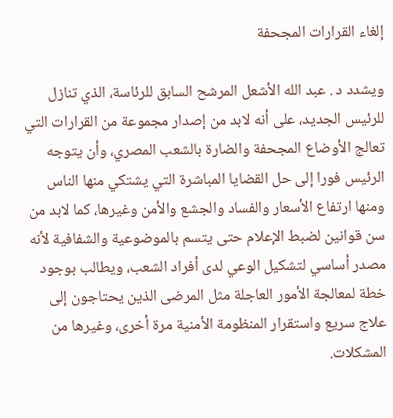إلغاء القرارات المجحفة

ويشدد د . عبد الله الأشعل المرشح السابق للرئاسة، الذي تنازل للرئيس الجديد، على أنه لابد من إصدار مجموعة من القرارات التي تعالج الأوضاع المجحفة والضارة بالشعب المصري، وأن يتوجه الرئيس فورا إلى حل القضايا المباشرة التي يشتكي منها الناس ومنها ارتفاع الأسعار والفساد والجشع والأمن وغيرها، كما لابد من سن قوانين لضبط الإعلام حتى يتسم بالموضوعية والشفافية لأنه مصدر أساسي لتشكيل الوعي لدى أفراد الشعب، ويطالب بوجود خطة لمعالجة الأمور العاجلة مثل المرضى الذين يحتاجون إلى علاج سريع واستقرار المنظومة الأمنية مرة أخرى، وغيرها من المشكلات.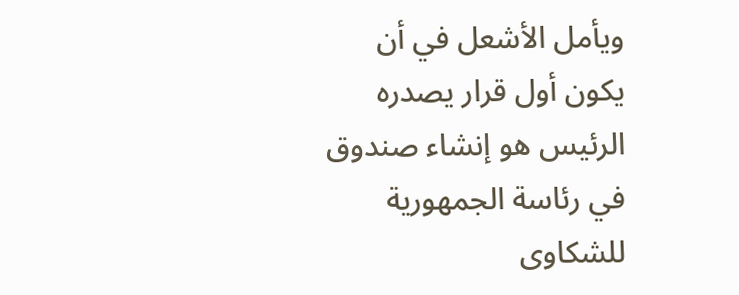ويأمل الأشعل في أن يكون أول قرار يصدره الرئيس هو إنشاء صندوق في رئاسة الجمهورية للشكاوى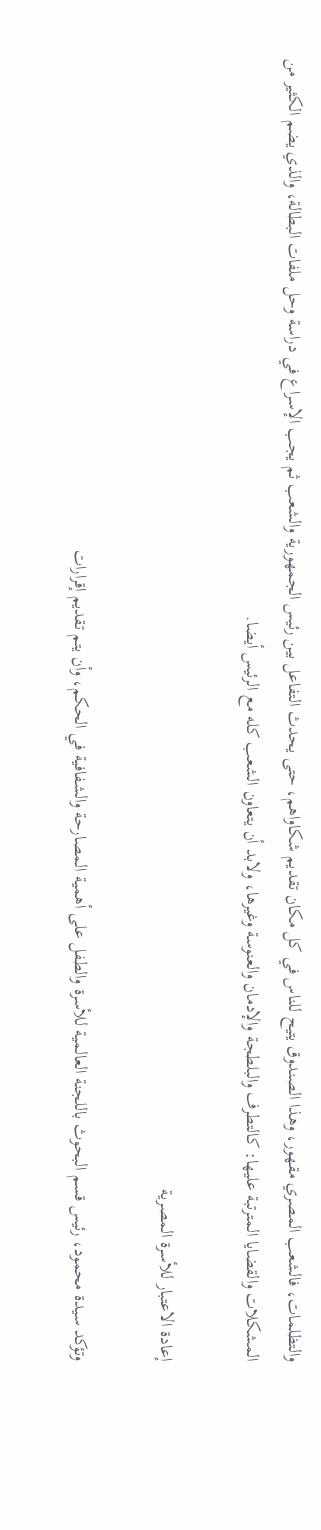والتظلمات، فالشعب المصري مقهور، وهذا الصندوق يتيح للناس في كل مكان تقديم شكاواهم، حتى يحدث التفاعل بين رئيس الجمهورية والشعب ثم يجب الإسراع في دراسة وحل ملفات البطالة، والذي يضم الكثير من المشكلات والقضايا المترتبة عليها: كالتطرف والبلطجة والإدمان والعنوسة وغيرها، ولابد أن يتعاون الشعب كله مع الرئيس أيضا.

إعادة الاعتبار للأسرة المصرية

وتؤكد سيدة محمود، رئيس قسم البحوث باللجنة العالمية للأسرة والطفل على أهمية المصارحة والشفافية في الحكم، وأن يتم تقديم إقرارات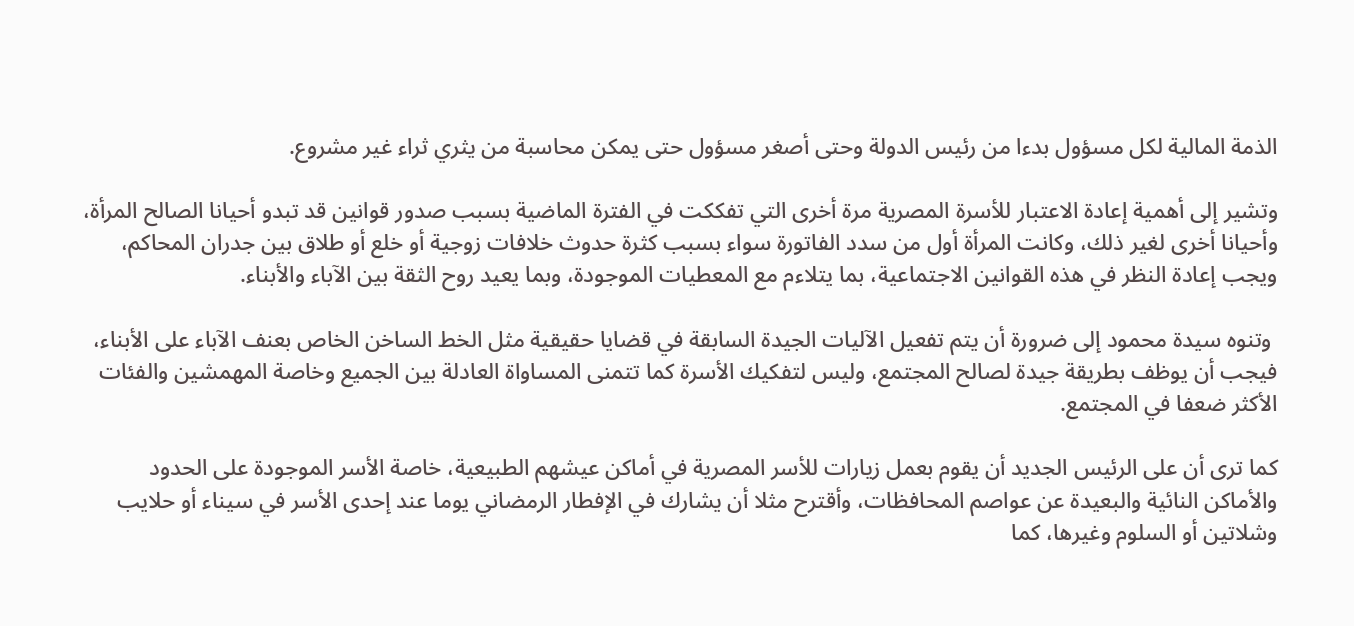الذمة المالية لكل مسؤول بدءا من رئيس الدولة وحتى أصغر مسؤول حتى يمكن محاسبة من يثري ثراء غير مشروع.

وتشير إلى أهمية إعادة الاعتبار للأسرة المصرية مرة أخرى التي تفككت في الفترة الماضية بسبب صدور قوانين قد تبدو أحيانا الصالح المرأة، وأحيانا أخرى لغير ذلك، وكانت المرأة أول من سدد الفاتورة سواء بسبب كثرة حدوث خلافات زوجية أو خلع أو طلاق بين جدران المحاكم، ويجب إعادة النظر في هذه القوانين الاجتماعية، بما يتلاءم مع المعطيات الموجودة، وبما يعيد روح الثقة بين الآباء والأبناء.

 وتنوه سيدة محمود إلى ضرورة أن يتم تفعيل الآليات الجيدة السابقة في قضايا حقيقية مثل الخط الساخن الخاص بعنف الآباء على الأبناء، فيجب أن يوظف بطريقة جيدة لصالح المجتمع، وليس لتفكيك الأسرة كما تتمنى المساواة العادلة بين الجميع وخاصة المهمشين والفئات الأكثر ضعفا في المجتمع.

كما ترى أن على الرئيس الجديد أن يقوم بعمل زيارات للأسر المصرية في أماكن عيشهم الطبيعية، خاصة الأسر الموجودة على الحدود والأماكن النائية والبعيدة عن عواصم المحافظات، وأقترح مثلا أن يشارك في الإفطار الرمضاني يوما عند إحدى الأسر في سيناء أو حلايب وشلاتين أو السلوم وغيرها، كما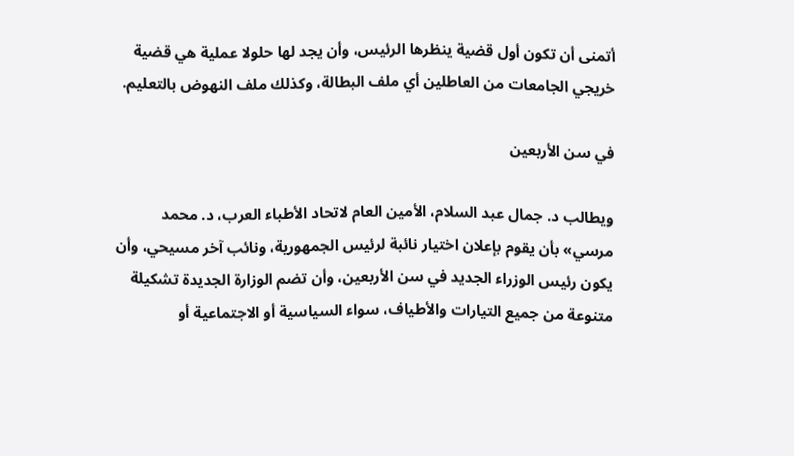أتمنى أن تكون أول قضية ينظرها الرئيس، وأن يجد لها حلولا عملية هي قضية خريجي الجامعات من العاطلين أي ملف البطالة، وكذلك ملف النهوض بالتعليم.

في سن الأربعين

ويطالب د. جمال عبد السلام، الأمين العام لاتحاد الأطباء العرب، د. محمد مرسي» بأن يقوم بإعلان اختيار نائبة لرئيس الجمهورية، ونائب آخر مسيحي، وأن يكون رئيس الوزراء الجديد في سن الأربعين، وأن تضم الوزارة الجديدة تشكيلة متنوعة من جميع التيارات والأطياف، سواء السياسية أو الاجتماعية أو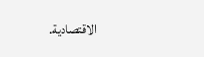الاقتصادية.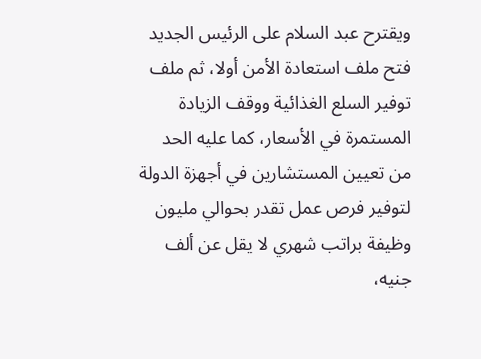ويقترح عبد السلام على الرئيس الجديد فتح ملف استعادة الأمن أولا، ثم ملف توفير السلع الغذائية ووقف الزيادة المستمرة في الأسعار، كما عليه الحد من تعيين المستشارين في أجهزة الدولة لتوفير فرص عمل تقدر بحوالي مليون وظيفة براتب شهري لا يقل عن ألف جنيه،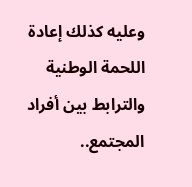وعليه كذلك إعادة اللحمة الوطنية والترابط بين أفراد المجتمع..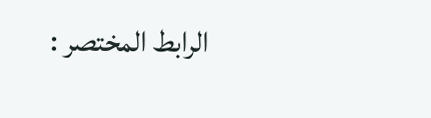الرابط المختصر :